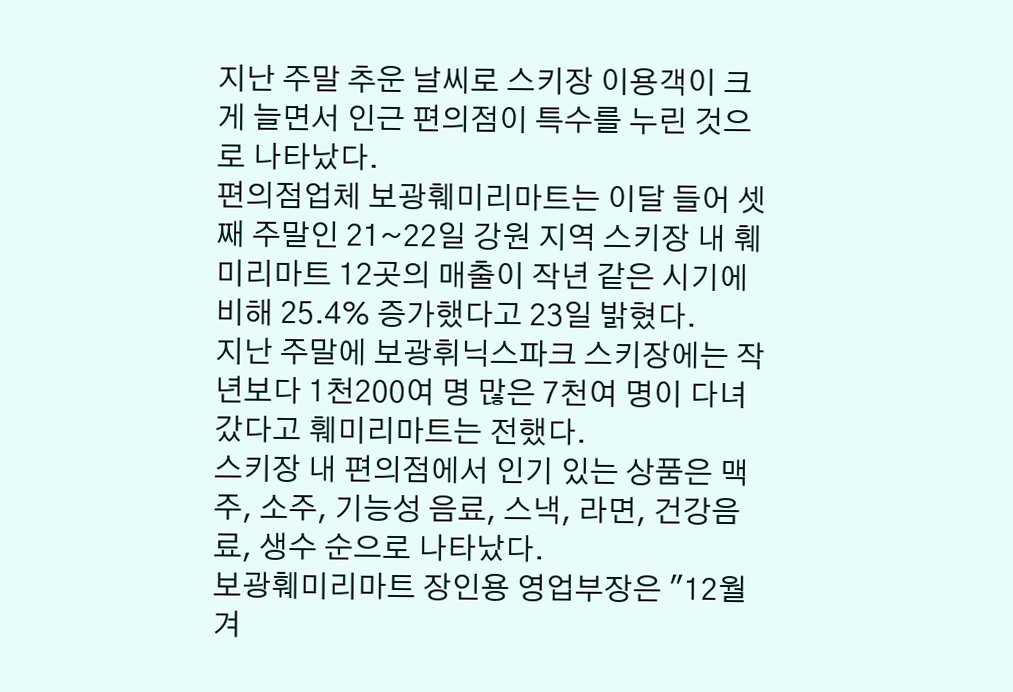지난 주말 추운 날씨로 스키장 이용객이 크게 늘면서 인근 편의점이 특수를 누린 것으로 나타났다.
편의점업체 보광훼미리마트는 이달 들어 셋째 주말인 21~22일 강원 지역 스키장 내 훼미리마트 12곳의 매출이 작년 같은 시기에 비해 25.4% 증가했다고 23일 밝혔다.
지난 주말에 보광휘닉스파크 스키장에는 작년보다 1천200여 명 많은 7천여 명이 다녀갔다고 훼미리마트는 전했다.
스키장 내 편의점에서 인기 있는 상품은 맥주, 소주, 기능성 음료, 스낵, 라면, 건강음료, 생수 순으로 나타났다.
보광훼미리마트 장인용 영업부장은 "12월 겨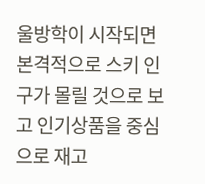울방학이 시작되면 본격적으로 스키 인구가 몰릴 것으로 보고 인기상품을 중심으로 재고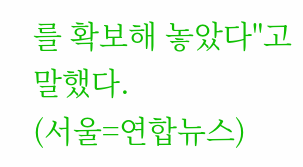를 확보해 놓았다"고 말했다.
(서울=연합뉴스)